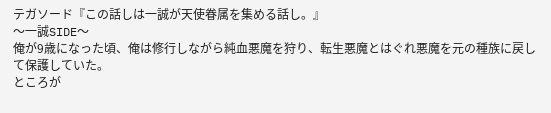テガソード『この話しは一誠が天使眷属を集める話し。』
〜一誠SIDE〜
俺が9歳になった頃、俺は修行しながら純血悪魔を狩り、転生悪魔とはぐれ悪魔を元の種族に戻して保護していた。
ところが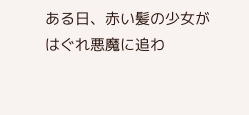ある日、赤い髪の少女がはぐれ悪魔に追わ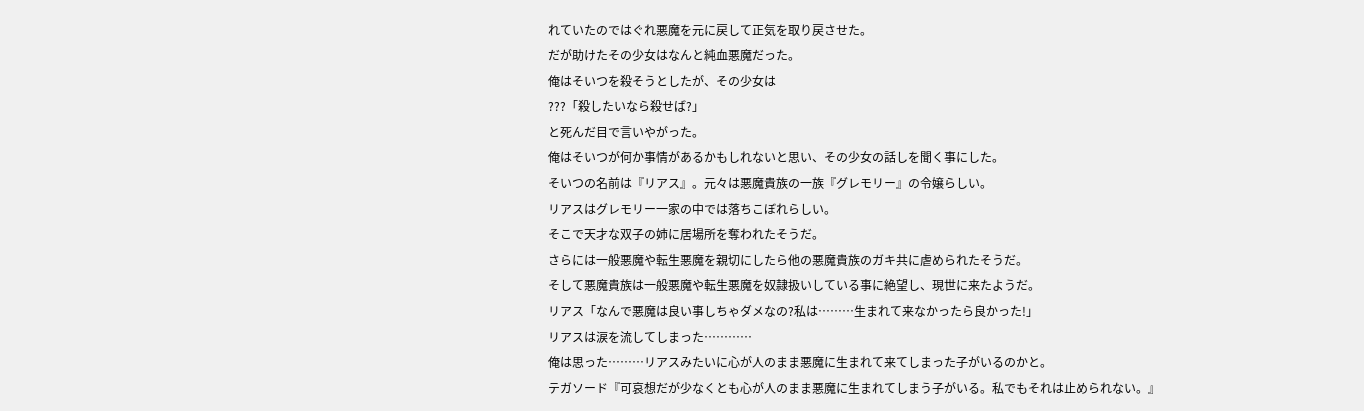れていたのではぐれ悪魔を元に戻して正気を取り戻させた。
だが助けたその少女はなんと純血悪魔だった。
俺はそいつを殺そうとしたが、その少女は
???「殺したいなら殺せば?」
と死んだ目で言いやがった。
俺はそいつが何か事情があるかもしれないと思い、その少女の話しを聞く事にした。
そいつの名前は『リアス』。元々は悪魔貴族の一族『グレモリー』の令嬢らしい。
リアスはグレモリー一家の中では落ちこぼれらしい。
そこで天才な双子の姉に居場所を奪われたそうだ。
さらには一般悪魔や転生悪魔を親切にしたら他の悪魔貴族のガキ共に虐められたそうだ。
そして悪魔貴族は一般悪魔や転生悪魔を奴隷扱いしている事に絶望し、現世に来たようだ。
リアス「なんで悪魔は良い事しちゃダメなの?私は………生まれて来なかったら良かった!」
リアスは涙を流してしまった…………
俺は思った………リアスみたいに心が人のまま悪魔に生まれて来てしまった子がいるのかと。
テガソード『可哀想だが少なくとも心が人のまま悪魔に生まれてしまう子がいる。私でもそれは止められない。』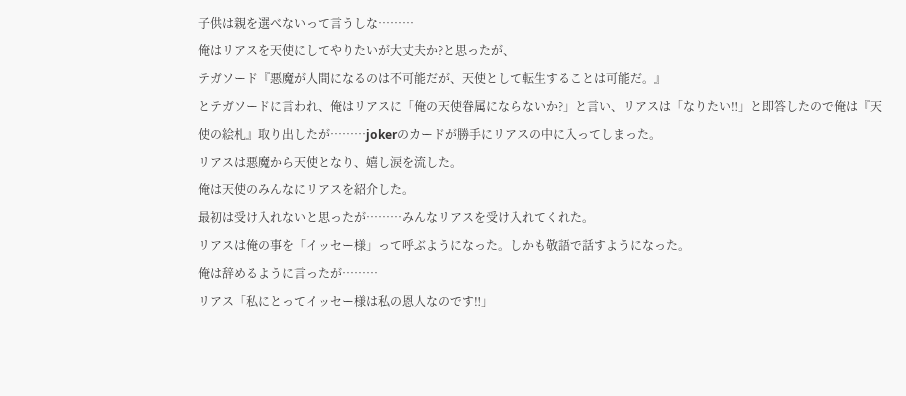子供は親を選べないって言うしな………
俺はリアスを天使にしてやりたいが大丈夫か?と思ったが、
テガソード『悪魔が人間になるのは不可能だが、天使として転生することは可能だ。』
とテガソードに言われ、俺はリアスに「俺の天使眷属にならないか?」と言い、リアスは「なりたい‼」と即答したので俺は『天使の絵札』取り出したが………jokerのカードが勝手にリアスの中に入ってしまった。
リアスは悪魔から天使となり、嬉し涙を流した。
俺は天使のみんなにリアスを紹介した。
最初は受け入れないと思ったが………みんなリアスを受け入れてくれた。
リアスは俺の事を「イッセー様」って呼ぶようになった。しかも敬語で話すようになった。
俺は辞めるように言ったが………
リアス「私にとってイッセー様は私の恩人なのです‼」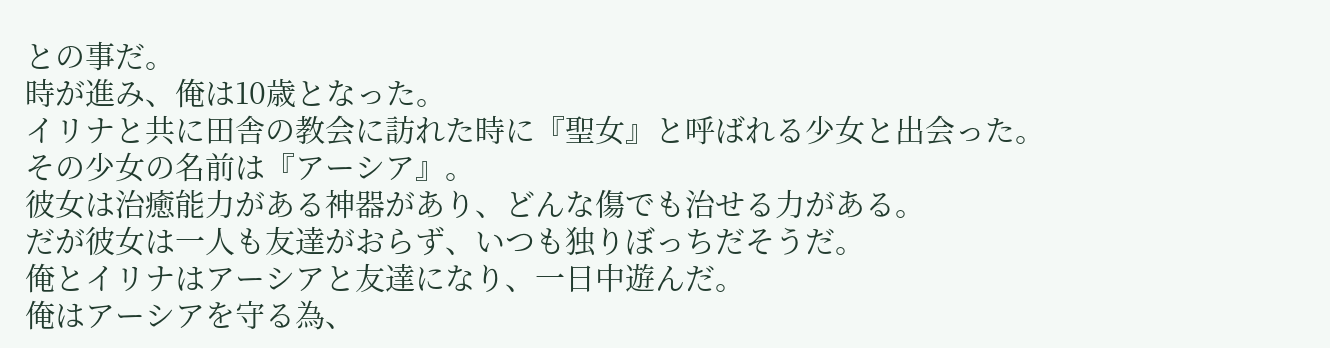との事だ。
時が進み、俺は10歳となった。
イリナと共に田舎の教会に訪れた時に『聖女』と呼ばれる少女と出会った。
その少女の名前は『アーシア』。
彼女は治癒能力がある神器があり、どんな傷でも治せる力がある。
だが彼女は一人も友達がおらず、いつも独りぼっちだそうだ。
俺とイリナはアーシアと友達になり、一日中遊んだ。
俺はアーシアを守る為、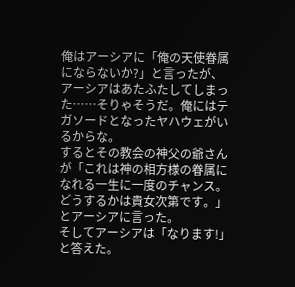俺はアーシアに「俺の天使眷属にならないか?」と言ったが、アーシアはあたふたしてしまった……そりゃそうだ。俺にはテガソードとなったヤハウェがいるからな。
するとその教会の神父の爺さんが「これは神の相方様の眷属になれる一生に一度のチャンス。どうするかは貴女次第です。」とアーシアに言った。
そしてアーシアは「なります!」と答えた。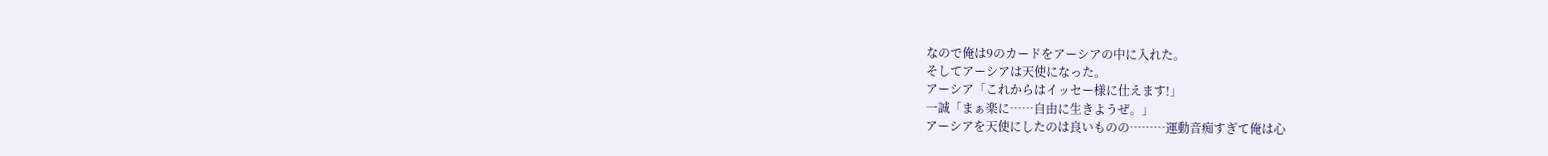なので俺は9のカードをアーシアの中に入れた。
そしてアーシアは天使になった。
アーシア「これからはイッセー様に仕えます!」
一誠「まぁ楽に……自由に生きようぜ。」
アーシアを天使にしたのは良いものの………運動音痴すぎて俺は心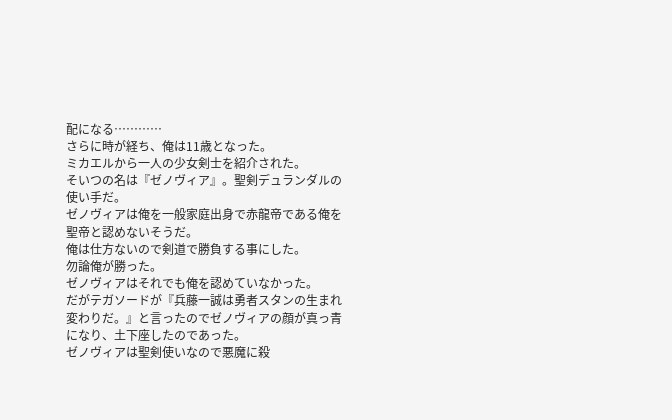配になる…………
さらに時が経ち、俺は11歳となった。
ミカエルから一人の少女剣士を紹介された。
そいつの名は『ゼノヴィア』。聖剣デュランダルの使い手だ。
ゼノヴィアは俺を一般家庭出身で赤龍帝である俺を聖帝と認めないそうだ。
俺は仕方ないので剣道で勝負する事にした。
勿論俺が勝った。
ゼノヴィアはそれでも俺を認めていなかった。
だがテガソードが『兵藤一誠は勇者スタンの生まれ変わりだ。』と言ったのでゼノヴィアの顔が真っ青になり、土下座したのであった。
ゼノヴィアは聖剣使いなので悪魔に殺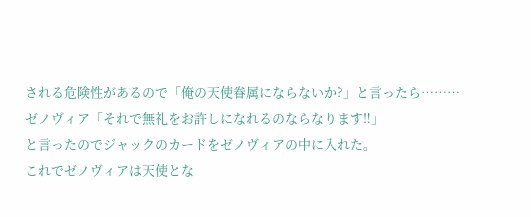される危険性があるので「俺の天使眷属にならないか?」と言ったら………
ゼノヴィア「それで無礼をお許しになれるのならなります‼」
と言ったのでジャックのカードをゼノヴィアの中に入れた。
これでゼノヴィアは天使とな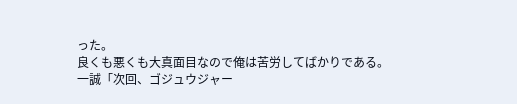った。
良くも悪くも大真面目なので俺は苦労してばかりである。
一誠「次回、ゴジュウジャー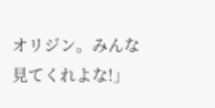オリジン。みんな見てくれよな!」